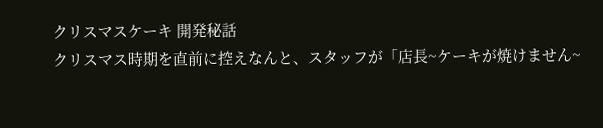クリスマスケーキ 開発秘話
クリスマス時期を直前に控えなんと、スタッフが「店長~ケーキが焼けません~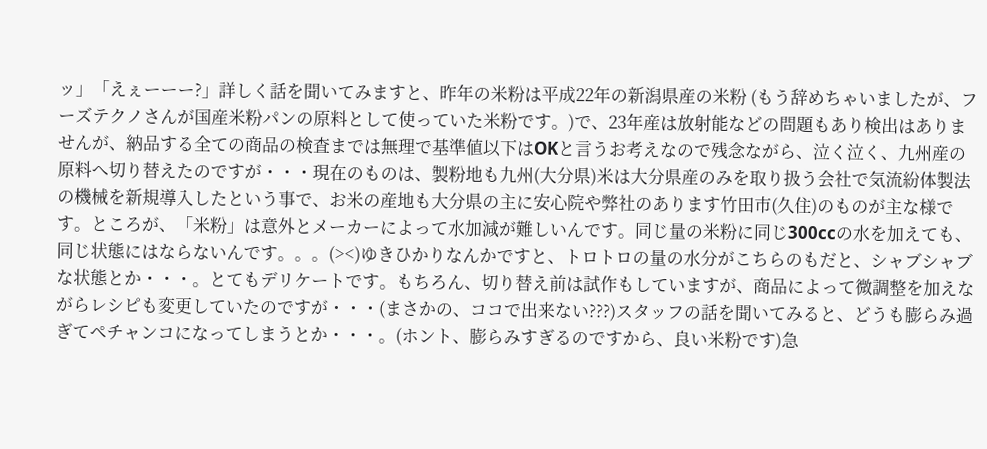ッ」「えぇーーー?」詳しく話を聞いてみますと、昨年の米粉は平成22年の新潟県産の米粉 (もう辞めちゃいましたが、フーズテクノさんが国産米粉パンの原料として使っていた米粉です。)で、23年産は放射能などの問題もあり検出はありませんが、納品する全ての商品の検査までは無理で基準値以下はOKと言うお考えなので残念ながら、泣く泣く、九州産の原料へ切り替えたのですが・・・現在のものは、製粉地も九州(大分県)米は大分県産のみを取り扱う会社で気流紛体製法の機械を新規導入したという事で、お米の産地も大分県の主に安心院や弊社のあります竹田市(久住)のものが主な様です。ところが、「米粉」は意外とメーカーによって水加減が難しいんです。同じ量の米粉に同じ300ccの水を加えても、同じ状態にはならないんです。。。(><)ゆきひかりなんかですと、トロトロの量の水分がこちらのもだと、シャブシャブな状態とか・・・。とてもデリケートです。もちろん、切り替え前は試作もしていますが、商品によって微調整を加えながらレシピも変更していたのですが・・・(まさかの、ココで出来ない???)スタッフの話を聞いてみると、どうも膨らみ過ぎてペチャンコになってしまうとか・・・。(ホント、膨らみすぎるのですから、良い米粉です)急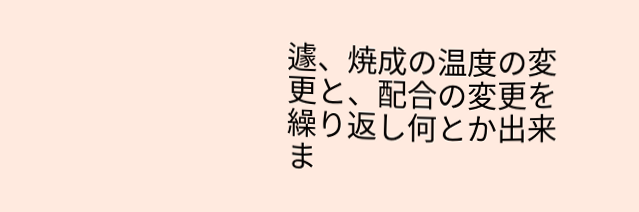遽、焼成の温度の変更と、配合の変更を繰り返し何とか出来ま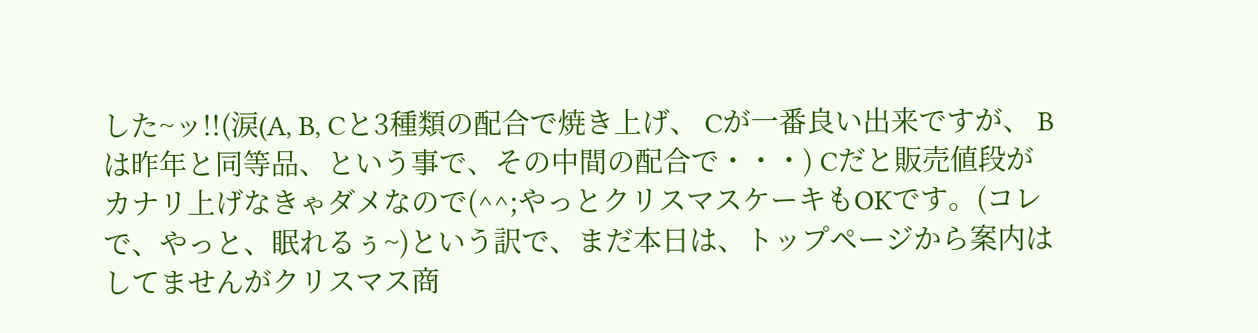した~ッ!!(涙(A, B, Cと3種類の配合で焼き上げ、 Cが一番良い出来ですが、 Bは昨年と同等品、という事で、その中間の配合で・・・) Cだと販売値段がカナリ上げなきゃダメなので(^^;やっとクリスマスケーキもOKです。(コレで、やっと、眠れるぅ~)という訳で、まだ本日は、トップページから案内はしてませんがクリスマス商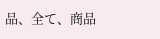品、全て、商品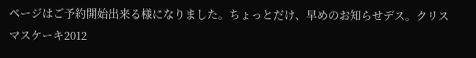ページはご予約開始出来る様になりました。ちょっとだけ、早めのお知らせデス。クリスマスケーキ2012